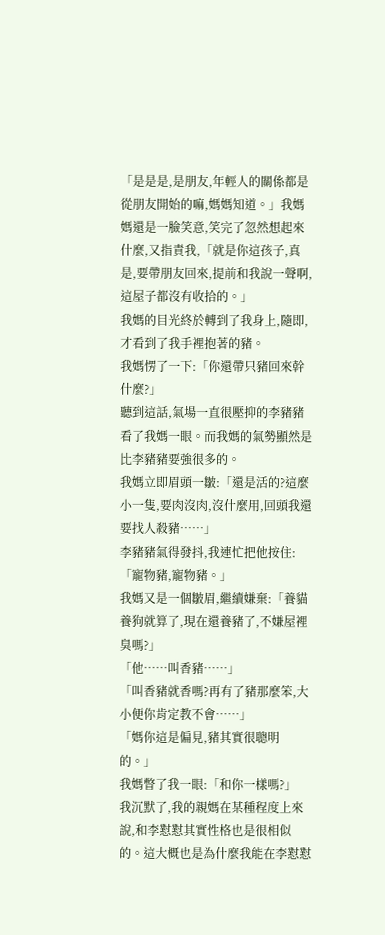「是是是,是朋友,年輕人的關係都是從朋友開始的嘛,媽媽知道。」我媽媽還是一臉笑意,笑完了忽然想起來什麼,又指責我,「就是你這孩子,真是,要帶朋友回來,提前和我說一聲啊,這屋子都沒有收拾的。」
我媽的目光終於轉到了我身上,隨即,才看到了我手裡抱著的豬。
我媽愣了一下:「你還帶只豬回來幹什麼?」
聽到這話,氣場一直很壓抑的李豬豬看了我媽一眼。而我媽的氣勢顯然是比李豬豬要強很多的。
我媽立即眉頭一皺:「還是活的?這麼小一隻,要肉沒肉,沒什麼用,回頭我還要找人殺豬……」
李豬豬氣得發抖,我連忙把他按住:「寵物豬,寵物豬。」
我媽又是一個皺眉,繼續嫌棄:「養貓養狗就算了,現在還養豬了,不嫌屋裡臭嗎?」
「他……叫香豬……」
「叫香豬就香嗎?再有了豬那麼笨,大小便你肯定教不會……」
「媽你這是偏見,豬其實很聰明的。」
我媽瞥了我一眼:「和你一樣嗎?」
我沉默了,我的親媽在某種程度上來說,和李懟懟其實性格也是很相似的。這大概也是為什麼我能在李懟懟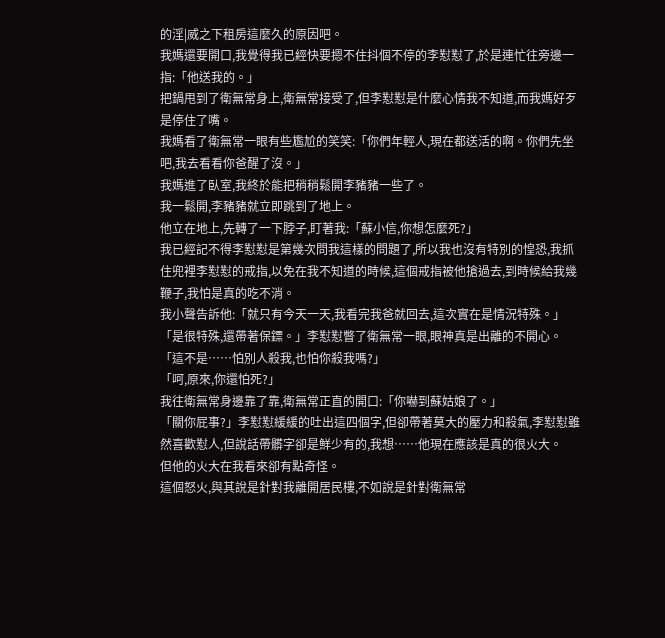的淫|威之下租房這麼久的原因吧。
我媽還要開口,我覺得我已經快要摁不住抖個不停的李懟懟了,於是連忙往旁邊一指:「他送我的。」
把鍋甩到了衛無常身上,衛無常接受了,但李懟懟是什麼心情我不知道,而我媽好歹是停住了嘴。
我媽看了衛無常一眼有些尷尬的笑笑:「你們年輕人,現在都送活的啊。你們先坐吧,我去看看你爸醒了沒。」
我媽進了臥室,我終於能把稍稍鬆開李豬豬一些了。
我一鬆開,李豬豬就立即跳到了地上。
他立在地上,先轉了一下脖子,盯著我:「蘇小信,你想怎麼死?」
我已經記不得李懟懟是第幾次問我這樣的問題了,所以我也沒有特別的惶恐,我抓住兜裡李懟懟的戒指,以免在我不知道的時候,這個戒指被他搶過去,到時候給我幾鞭子,我怕是真的吃不消。
我小聲告訴他:「就只有今天一天,我看完我爸就回去,這次實在是情況特殊。」
「是很特殊,還帶著保鏢。」李懟懟瞥了衛無常一眼,眼神真是出離的不開心。
「這不是……怕別人殺我,也怕你殺我嗎?」
「呵,原來,你還怕死?」
我往衛無常身邊靠了靠,衛無常正直的開口:「你嚇到蘇姑娘了。」
「關你屁事?」李懟懟緩緩的吐出這四個字,但卻帶著莫大的壓力和殺氣,李懟懟雖然喜歡懟人,但說話帶髒字卻是鮮少有的,我想……他現在應該是真的很火大。
但他的火大在我看來卻有點奇怪。
這個怒火,與其說是針對我離開居民樓,不如說是針對衛無常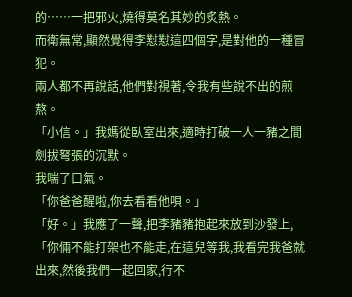的……一把邪火,燒得莫名其妙的炙熱。
而衛無常,顯然覺得李懟懟這四個字,是對他的一種冒犯。
兩人都不再說話,他們對視著,令我有些說不出的煎熬。
「小信。」我媽從臥室出來,適時打破一人一豬之間劍拔弩張的沉默。
我喘了口氣。
「你爸爸醒啦,你去看看他唄。」
「好。」我應了一聲,把李豬豬抱起來放到沙發上,「你倆不能打架也不能走,在這兒等我,我看完我爸就出來,然後我們一起回家,行不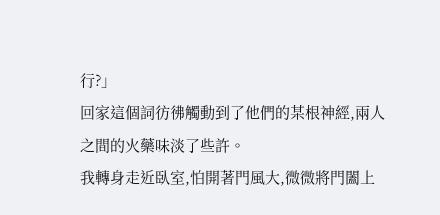行?」
回家這個詞彷彿觸動到了他們的某根神經,兩人之間的火藥味淡了些許。
我轉身走近臥室,怕開著門風大,微微將門闔上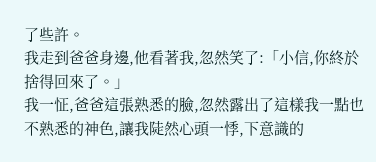了些許。
我走到爸爸身邊,他看著我,忽然笑了:「小信,你終於捨得回來了。」
我一怔,爸爸這張熟悉的臉,忽然露出了這樣我一點也不熟悉的神色,讓我陡然心頭一悸,下意識的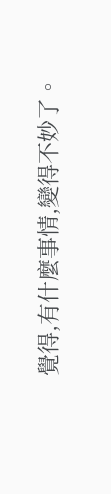覺得,有什麼事情,變得不妙了。